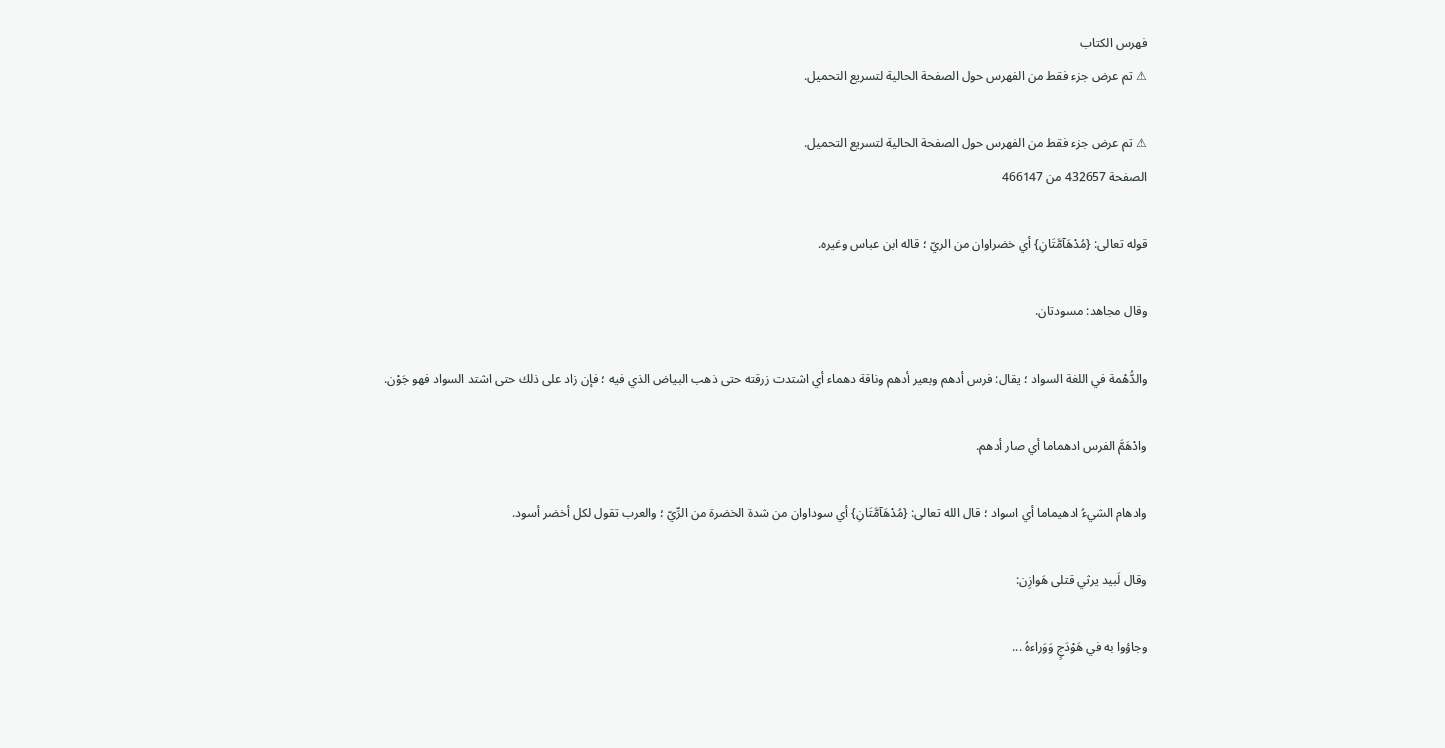فهرس الكتاب
⚠ تم عرض جزء فقط من الفهرس حول الصفحة الحالية لتسريع التحميل.

⚠ تم عرض جزء فقط من الفهرس حول الصفحة الحالية لتسريع التحميل.
الصفحة 432657 من 466147

قوله تعالى: {مُدْهَآمَّتَانِ} أي خضراوان من الريّ ؛ قاله ابن عباس وغيره.

وقال مجاهد: مسودتان.

والدُّهْمة في اللغة السواد ؛ يقال: فرس أدهم وبعير أدهم وناقة دهماء أي اشتدت زرقته حتى ذهب البياض الذي فيه ؛ فإن زاد على ذلك حتى اشتد السواد فهو جَوْن.

وادْهَمَّ الفرس ادهماما أي صار أدهم.

وادهام الشيءُ ادهيماما أي اسواد ؛ قال الله تعالى: {مُدْهَآمَّتَانِ} أي سوداوان من شدة الخضرة من الرِّيّ ؛ والعرب تقول لكل أخضر أسود.

وقال لَبيد يرثي قتلى هَوازِن:

وجاؤوا به في هَوْدَجٍ وَوَراءهُ ...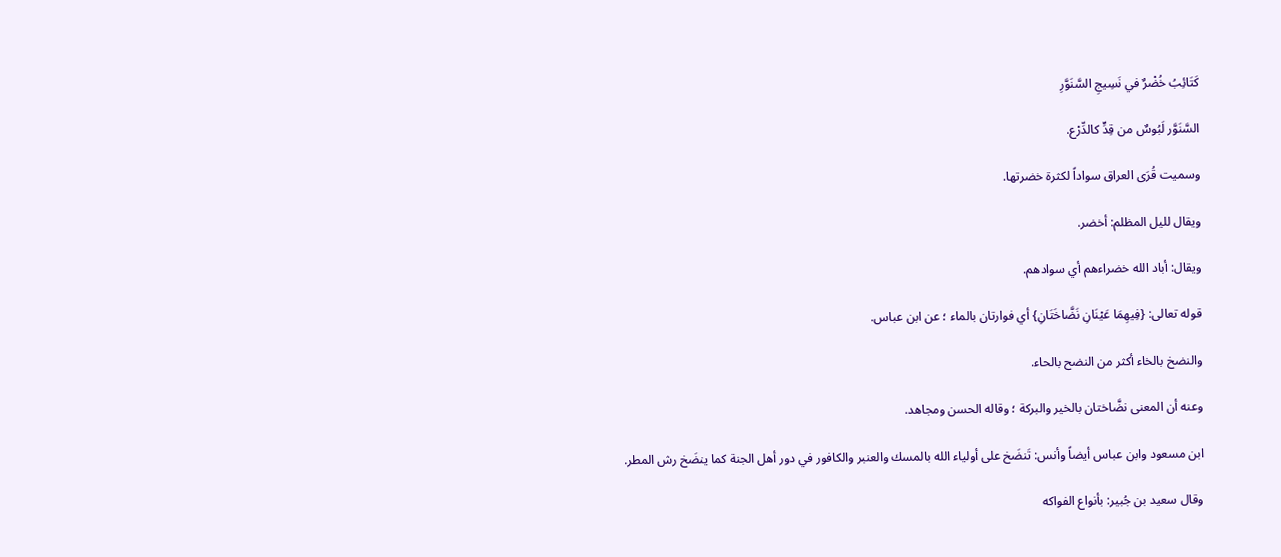كَتَائِبُ خُضْرٌ في نَسِيجِ السَّنَوَّرِ

السَّنَوَّر لَبُوسٌ من قِدٍّ كالدِّرْع.

وسميت قُرَى العراق سواداً لكثرة خضرتها.

ويقال لليل المظلم: أخضر.

ويقال: أباد الله خضراءهم أي سوادهم.

قوله تعالى: {فِيهِمَا عَيْنَانِ نَضَّاخَتَانِ} أي فوارتان بالماء ؛ عن ابن عباس.

والنضخ بالخاء أكثر من النضح بالحاء.

وعنه أن المعنى نضَّاختان بالخير والبركة ؛ وقاله الحسن ومجاهد.

ابن مسعود وابن عباس أيضاً وأنس: تَنضَخ على أولياء الله بالمسك والعنبر والكافور في دور أهل الجنة كما ينضَخ رش المطر.

وقال سعيد بن جُبير: بأنواع الفواكه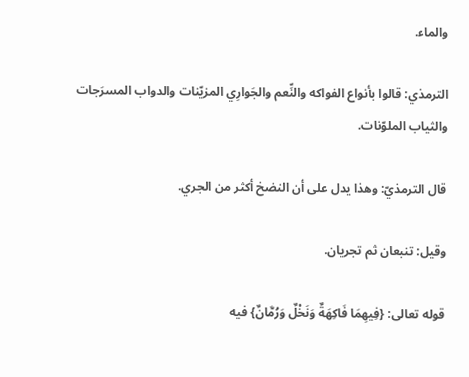والماء.

الترمذي: قالوا بأنواع الفواكه والنِّعم والجَوارِي المزيّنات والدواب المسرَجات والثياب الملوّنات.

قال الترمذيّ: وهذا يدل على أن النضخ أكثر من الجري.

وقيل: تنبعان ثم تجريان.

قوله تعالى: {فِيهِمَا فَاكِهَةٌ وَنَخْلٌ وَرُمَّانٌ} فيه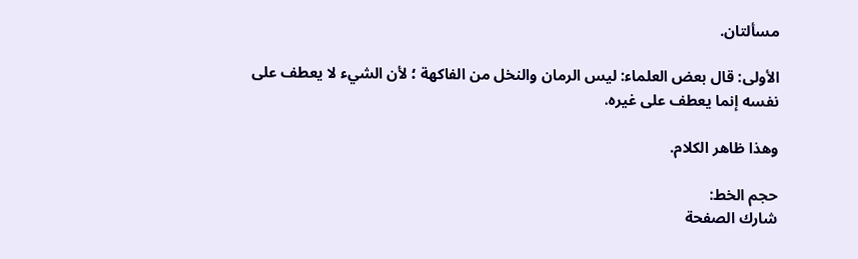مسألتان.

الأولى: قال بعض العلماء: ليس الرمان والنخل من الفاكهة ؛ لأن الشيء لا يعطف على نفسه إنما يعطف على غيره.

وهذا ظاهر الكلام.

حجم الخط:
شارك الصفحة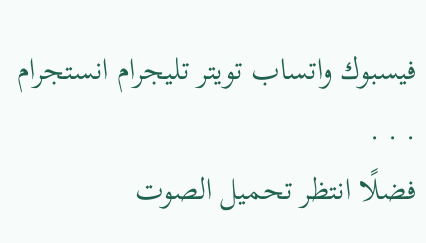فيسبوك واتساب تويتر تليجرام انستجرام
. . .
فضلًا انتظر تحميل الصوت